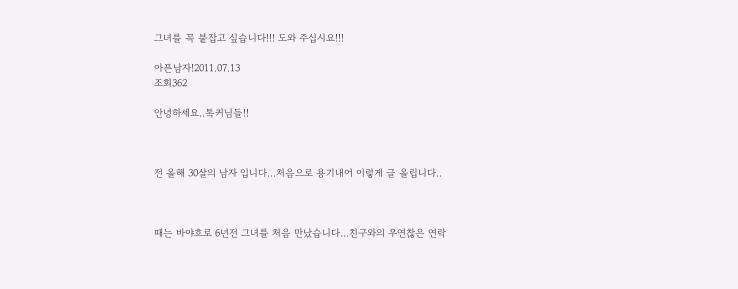그녀를 꼭 붙잡고 싶습니다!!! 도와 주십시요!!!

아픈남자!2011.07.13
조회362

안녕하세요..톡커님들!!



전 올해 30살의 남자 입니다...처음으로 용기내어 이렇게 글 올립니다..



때는 바야흐로 6년전 그녀를 처음 만났습니다...친구와의 우연찮은 연락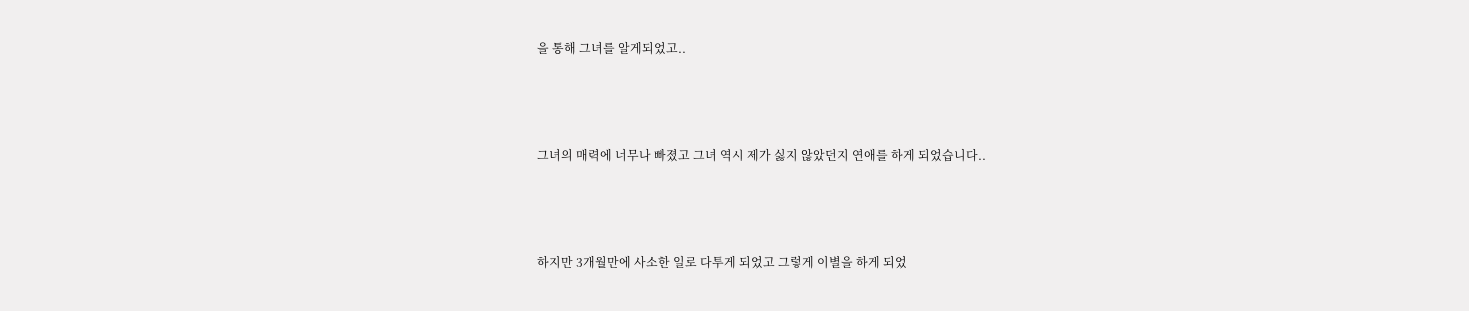을 통해 그녀를 알게되었고..



그녀의 매력에 너무나 빠졌고 그녀 역시 제가 싫지 않았던지 연애를 하게 되었습니다..



하지만 3개월만에 사소한 일로 다투게 되었고 그렇게 이별을 하게 되었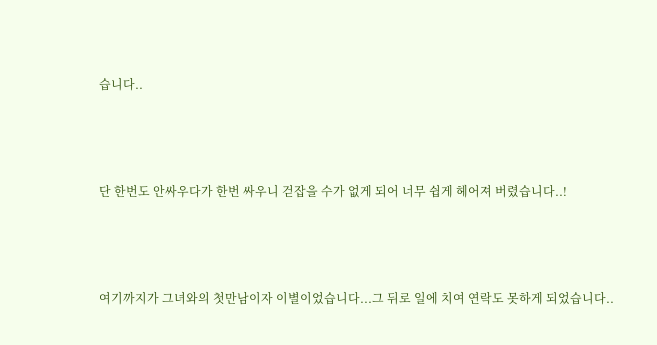습니다..



단 한번도 안싸우다가 한번 싸우니 걷잡을 수가 없게 되어 너무 쉽게 헤어져 버렸습니다..!



여기까지가 그녀와의 첫만남이자 이별이었습니다...그 뒤로 일에 치여 연락도 못하게 되었습니다..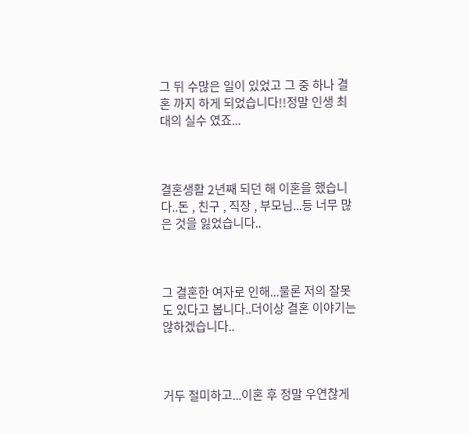그 뒤 수많은 일이 있었고 그 중 하나 결혼 까지 하게 되었습니다!!정말 인생 최대의 실수 였죠...



결혼생활 2년째 되던 해 이혼을 했습니다..돈 , 친구 , 직장 , 부모님...등 너무 많은 것을 잃었습니다..



그 결혼한 여자로 인해...물론 저의 잘못도 있다고 봅니다..더이상 결혼 이야기는 않하겠습니다..



거두 절미하고...이혼 후 정말 우연찮게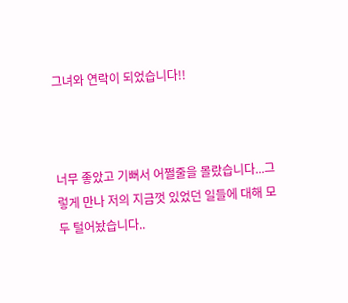그녀와 연락이 되었습니다!!



너무 좋았고 기뻐서 어쩔줄을 몰랐습니다...그렇게 만나 저의 지금껏 있었던 일들에 대해 모두 털어놨습니다..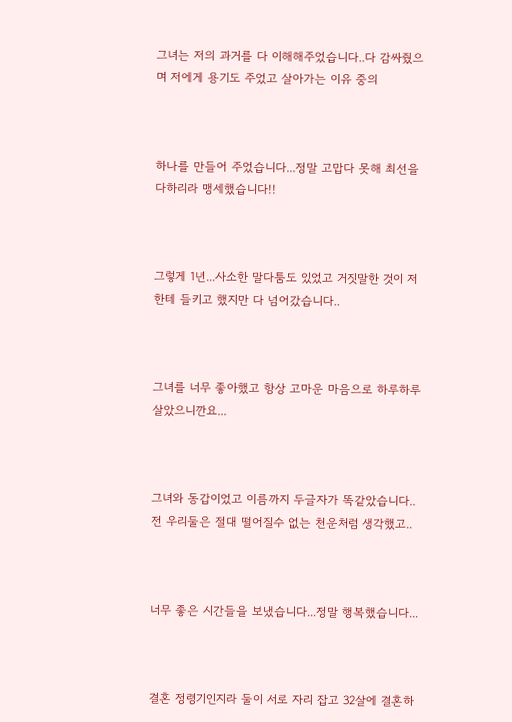그녀는 저의 과거를 다 이해해주었습니다..다 감싸줬으며 저에게 용기도 주었고 살아가는 이유 중의



하나를 만들어 주었습니다...정말 고맙다 못해 최선을 다하리라 맹세했습니다!!



그렇게 1년...사소한 말다툼도 있었고 거짓말한 것이 저한테 들키고 했지만 다 넘어갔습니다..



그녀를 너무 좋아했고 항상 고마운 마음으로 하루하루 살았으니깐요...



그녀와 동갑이었고 이름까지 두글자가 똑같았습니다..전 우리둘은 절대 떨어질수 없는 천운처럼 생각했고..



너무 좋은 시간들을 보냈습니다...정말 행복했습니다...



결혼 정령기인지라 둘이 서로 자리 잡고 32살에 결혼하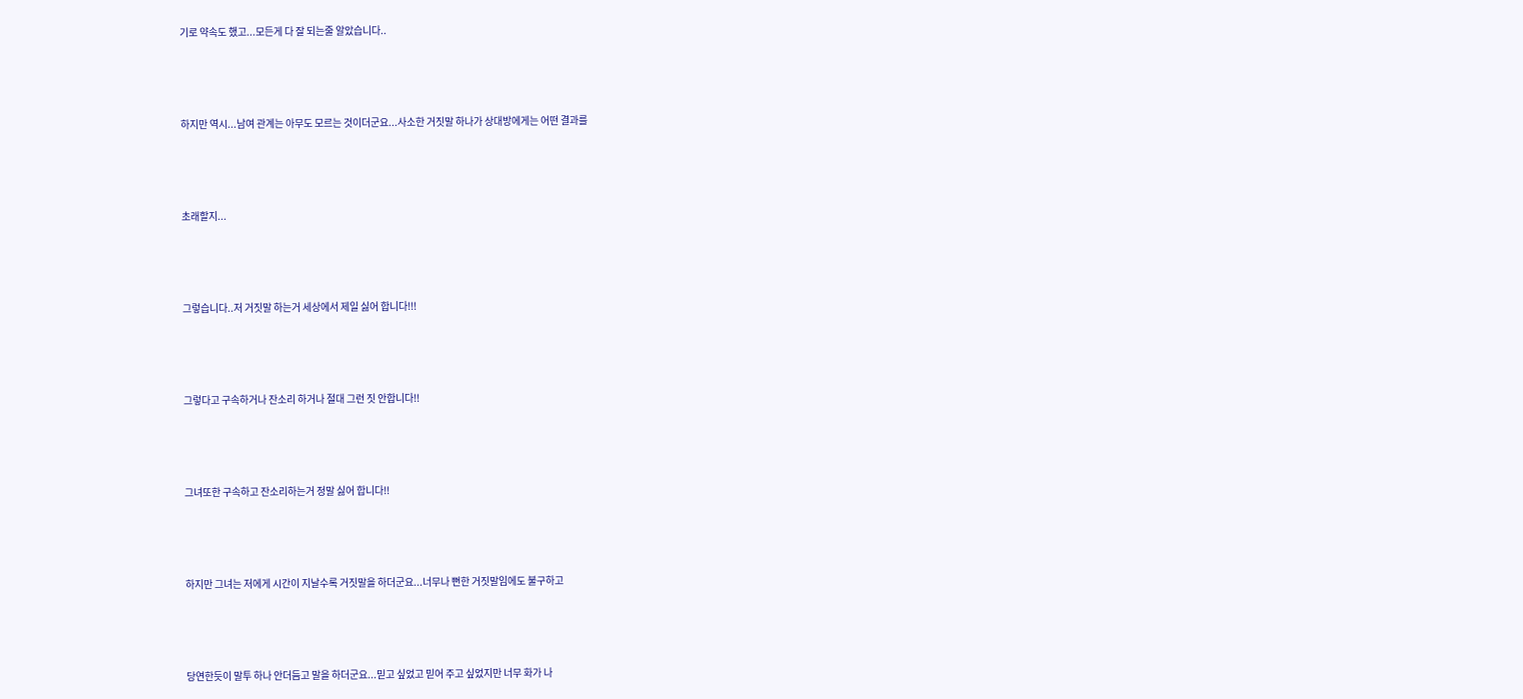기로 약속도 했고...모든게 다 잘 되는줄 알았습니다..



하지만 역시...남여 관계는 아무도 모르는 것이더군요...사소한 거짓말 하나가 상대방에게는 어떤 결과를



초래할지...



그렇습니다..저 거짓말 하는거 세상에서 제일 싫어 합니다!!!



그렇다고 구속하거나 잔소리 하거나 절대 그런 짓 안합니다!!



그녀또한 구속하고 잔소리하는거 정말 싫어 합니다!!



하지만 그녀는 저에게 시간이 지날수록 거짓말을 하더군요...너무나 뻔한 거짓말임에도 불구하고



당연한듯이 말투 하나 안더듬고 말을 하더군요...믿고 싶었고 믿어 주고 싶었지만 너무 화가 나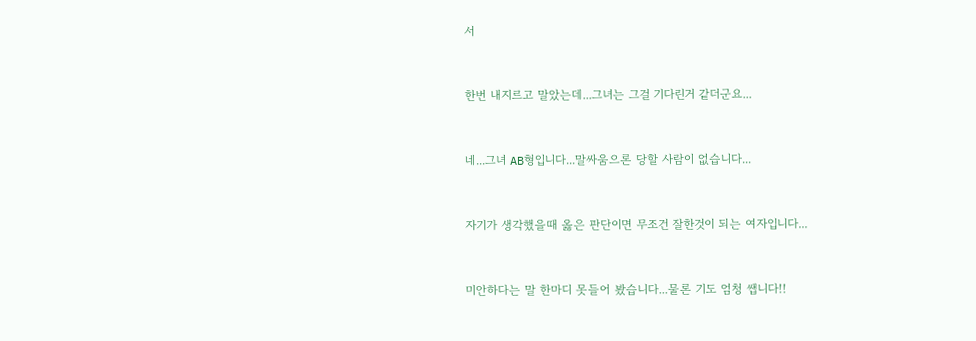서



한번 내지르고 말았는데...그녀는 그걸 기다린거 같더군요...



네...그녀 AB형입니다...말싸움으론 당할 사람이 없습니다...



자기가 생각했을때 옳은 판단이면 무조건 잘한것이 되는 여자입니다...



미안하다는 말 한마디 못들어 봤습니다...물론 기도 엄청 쌥니다!!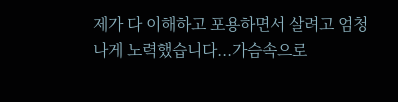제가 다 이해하고 포용하면서 살려고 엄청나게 노력했습니다...가슴속으로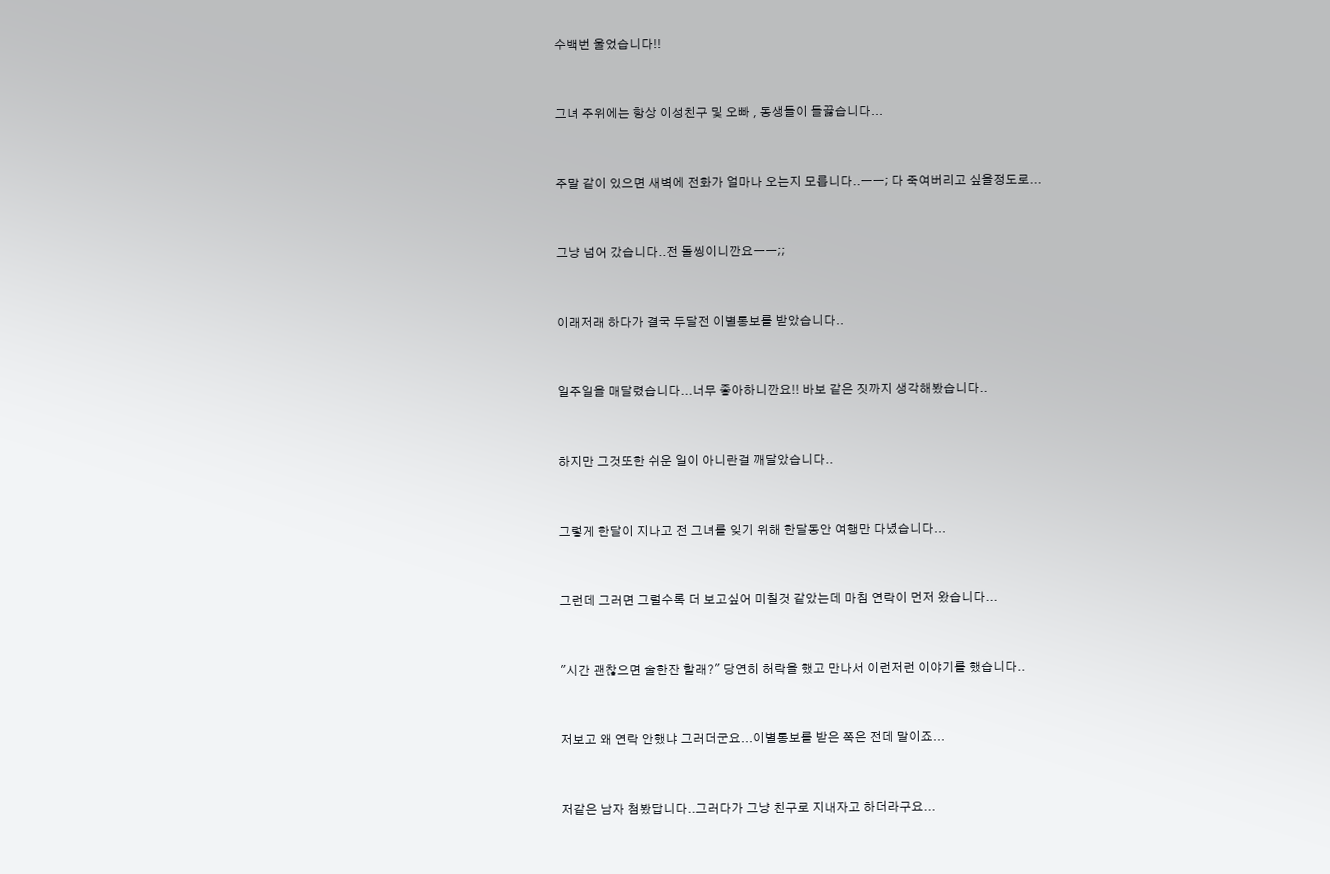수백번 울었습니다!!



그녀 주위에는 항상 이성친구 및 오빠 , 동생들이 들끓습니다...



주말 같이 있으면 새벽에 전화가 얼마나 오는지 모릅니다..ㅡㅡ; 다 죽여버리고 싶을정도로...



그냥 넘어 갔습니다..전 돌씽이니깐요ㅡㅡ;;



이래저래 하다가 결국 두달전 이별통보를 받았습니다..



일주일을 매달렸습니다...너무 좋아하니깐요!! 바보 같은 짓까지 생각해봤습니다..



하지만 그것또한 쉬운 일이 아니란걸 깨달았습니다..



그렇게 한달이 지나고 전 그녀를 잊기 위해 한달동안 여행만 다녔습니다...



그런데 그러면 그럴수록 더 보고싶어 미칠것 같았는데 마침 연락이 먼저 왔습니다...



"시간 괜찮으면 술한잔 할래?" 당연히 허락을 했고 만나서 이런저런 이야기를 했습니다..



저보고 왜 연락 안했냐 그러더군요...이별통보를 받은 쪽은 전데 말이죠...



저같은 남자 첨봤답니다..그러다가 그냥 친구로 지내자고 하더라구요...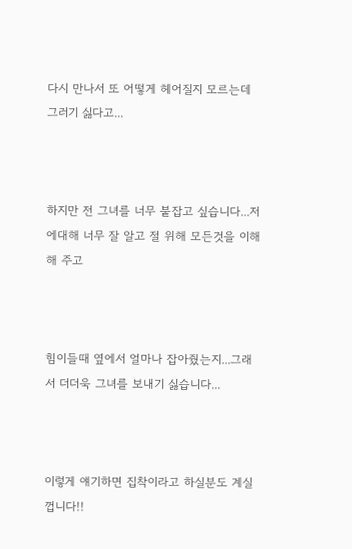다시 만나서 또 어떻게 헤어질지 모르는데 그러기 싫다고...



하지만 전 그녀를 너무 붙잡고 싶습니다...저에대해 너무 잘 알고 절 위해 모든것을 이해해 주고



힘이들때 옆에서 얼마나 잡아줬는지...그래서 더더욱 그녀를 보내기 싫습니다...



이렇게 얘기하면 집착이라고 하실분도 계실껍니다!!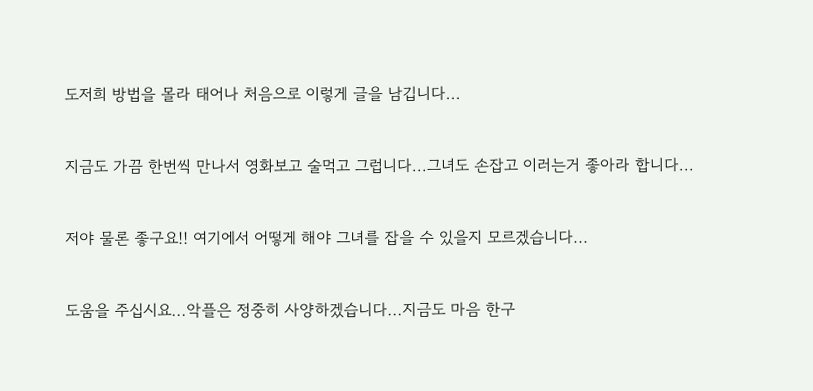도저희 방법을 몰라 태어나 처음으로 이렇게 글을 남깁니다...



지금도 가끔 한번씩 만나서 영화보고 술먹고 그럽니다...그녀도 손잡고 이러는거 좋아라 합니다...



저야 물론 좋구요!! 여기에서 어떻게 해야 그녀를 잡을 수 있을지 모르겠습니다...



도움을 주십시요...악플은 정중히 사양하겠습니다...지금도 마음 한구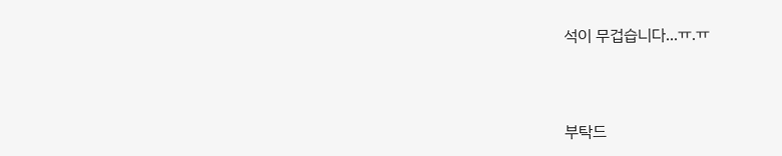석이 무겁습니다...ㅠ.ㅠ



부탁드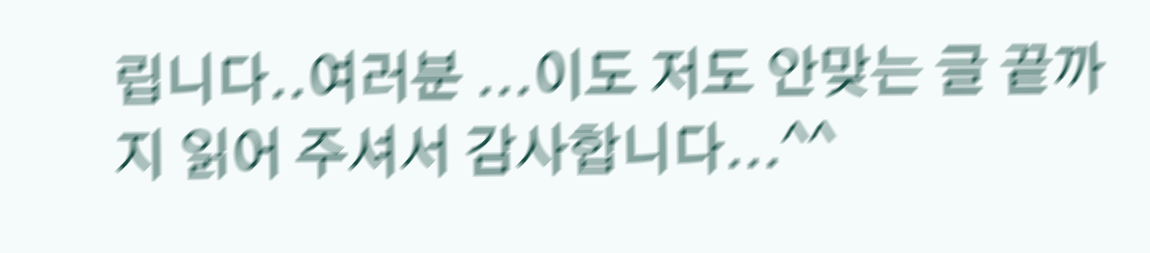립니다..여러분 ...이도 저도 안맞는 글 끝까지 읽어 주셔서 감사합니다...^^